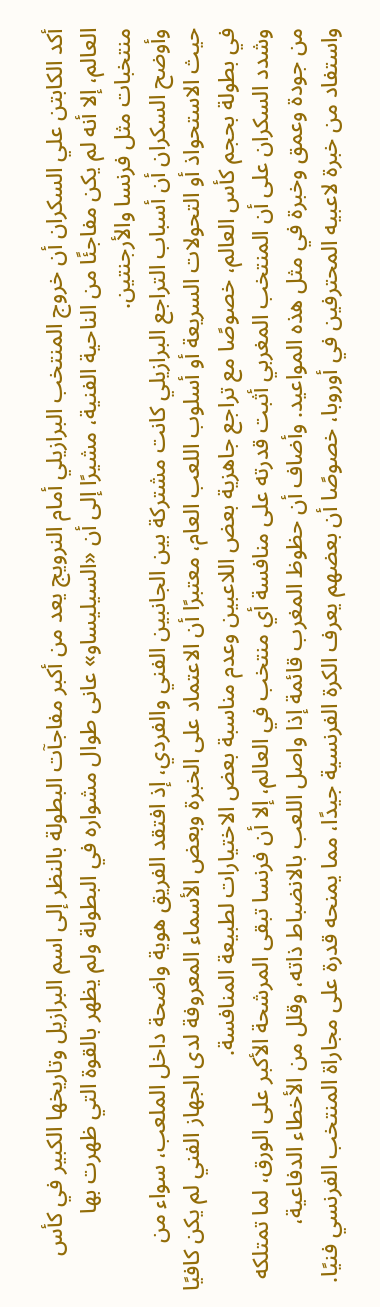أكد الكابتن علي السكران أن خروج المنتخب البرازيلي أمام النرويج يعد من أكبر مفاجآت البطولة بالنظر إلى اسم البرازيل وتاريخها الكبير في كأس العالم، إلا أنه لم يكن مفاجئًا من الناحية الفنية، مشيرًا إلى أن «السيليساو» عانى طوال مشواره في البطولة ولم يظهر بالقوة التي ظهرت بها منتخبات مثل فرنسا والأرجنتين.
وأوضح السكران أن أسباب التراجع البرازيلي كانت مشتركة بين الجانبين الفني والفردي، إذ افتقد الفريق هوية واضحة داخل الملعب، سواء من حيث الاستحواذ أو التحولات السريعة أو أسلوب اللعب العام، معتبرًا أن الاعتماد على الخبرة وبعض الأسماء المعروفة لدى الجهاز الفني لم يكن كافيًا في بطولة بحجم كأس العالم، خصوصًا مع تراجع جاهزية بعض اللاعبين وعدم مناسبة بعض الاختيارات لطبيعة المنافسة.
وشدد السكران على أن المنتخب المغربي أثبت قدرته على منافسة أي منتخب في العالم، إلا أن فرنسا تبقى المرشحة الأكبر على الورق، لما تمتلكه من جودة وعمق وخبرة في مثل هذه المواعيد. وأضاف أن حظوظ المغرب قائمة إذا واصل اللعب بالانضباط ذاته، وقلل من الأخطاء الدفاعية، واستفاد من خبرة لاعبيه المحترفين في أوروبا، خصوصًا أن بعضهم يعرف الكرة الفرنسية جيدًا، مما يمنحه قدرة على مجاراة المنتخب الفرنسي فنيًا.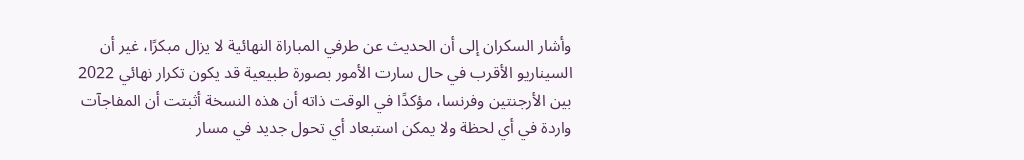وأشار السكران إلى أن الحديث عن طرفي المباراة النهائية لا يزال مبكرًا، غير أن السيناريو الأقرب في حال سارت الأمور بصورة طبيعية قد يكون تكرار نهائي 2022 بين الأرجنتين وفرنسا، مؤكدًا في الوقت ذاته أن هذه النسخة أثبتت أن المفاجآت واردة في أي لحظة ولا يمكن استبعاد أي تحول جديد في مسار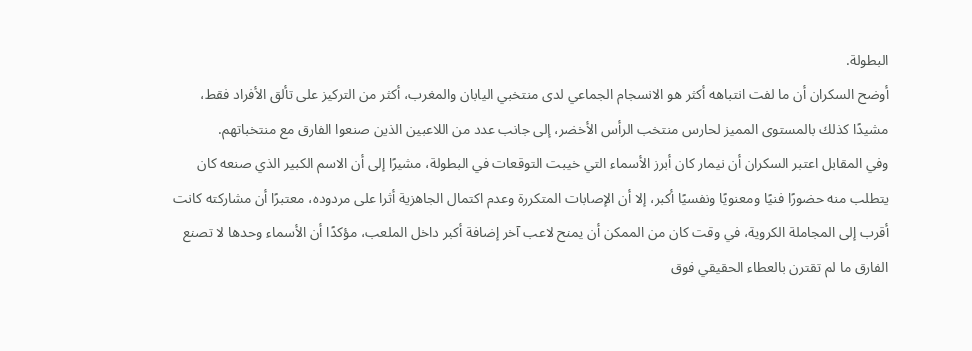البطولة.
أوضح السكران أن ما لفت انتباهه أكثر هو الانسجام الجماعي لدى منتخبي اليابان والمغرب، أكثر من التركيز على تألق الأفراد فقط، مشيدًا كذلك بالمستوى المميز لحارس منتخب الرأس الأخضر، إلى جانب عدد من اللاعبين الذين صنعوا الفارق مع منتخباتهم.
وفي المقابل اعتبر السكران أن نيمار كان أبرز الأسماء التي خيبت التوقعات في البطولة، مشيرًا إلى أن الاسم الكبير الذي صنعه كان يتطلب منه حضورًا فنيًا ومعنويًا ونفسيًا أكبر، إلا أن الإصابات المتكررة وعدم اكتمال الجاهزية أثرا على مردوده، معتبرًا أن مشاركته كانت أقرب إلى المجاملة الكروية، في وقت كان من الممكن أن يمنح لاعب آخر إضافة أكبر داخل الملعب، مؤكدًا أن الأسماء وحدها لا تصنع الفارق ما لم تقترن بالعطاء الحقيقي فوق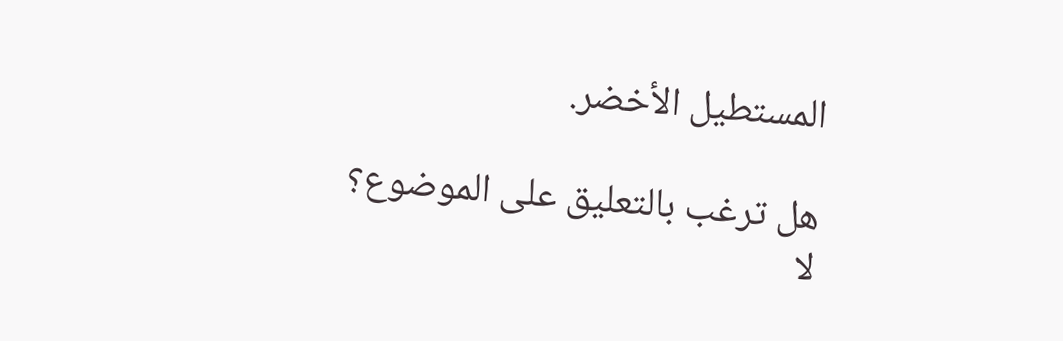المستطيل الأخضر.

هل ترغب بالتعليق على الموضوع؟
لا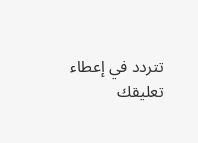تتردد في إعطاء تعليقك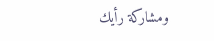ومشاركة رأيك